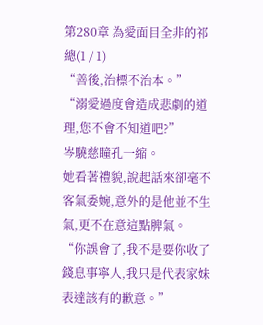第280章 為愛面目全非的祁總(1 / 1)
“善後,治標不治本。”
“溺愛過度會造成悲劇的道理,您不會不知道吧?”
岑驍慈瞳孔一縮。
她看著禮貌,說起話來卻毫不客氣委婉,意外的是他並不生氣,更不在意這點脾氣。
“你誤會了,我不是要你收了錢息事寧人,我只是代表家妹表達該有的歉意。”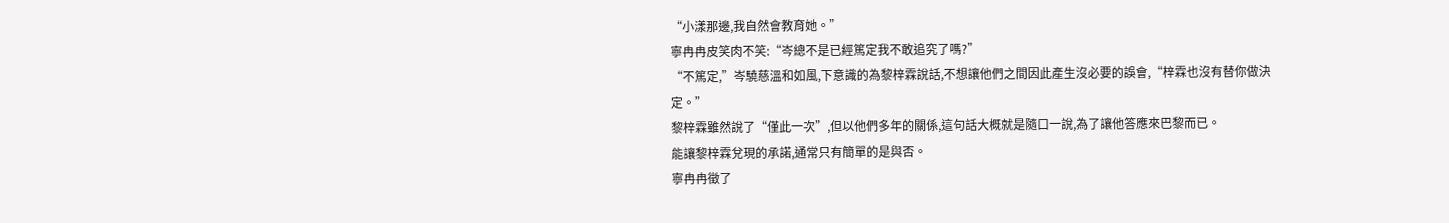“小漾那邊,我自然會教育她。”
寧冉冉皮笑肉不笑:“岑總不是已經篤定我不敢追究了嗎?”
“不篤定,”岑驍慈溫和如風,下意識的為黎梓霖說話,不想讓他們之間因此產生沒必要的誤會,“梓霖也沒有替你做決定。”
黎梓霖雖然說了“僅此一次”,但以他們多年的關係,這句話大概就是隨口一說,為了讓他答應來巴黎而已。
能讓黎梓霖兌現的承諾,通常只有簡單的是與否。
寧冉冉徵了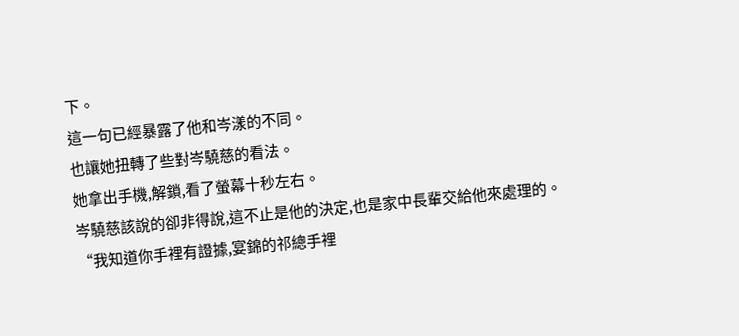下。
這一句已經暴露了他和岑漾的不同。
也讓她扭轉了些對岑驍慈的看法。
她拿出手機,解鎖,看了螢幕十秒左右。
岑驍慈該說的卻非得說,這不止是他的決定,也是家中長輩交給他來處理的。
“我知道你手裡有證據,宴錦的祁總手裡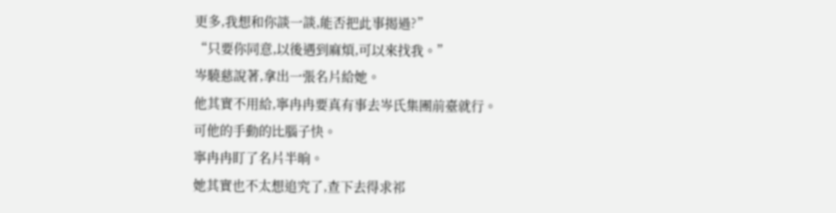更多,我想和你談一談,能否把此事揭過?”
“只要你同意,以後遇到麻煩,可以來找我。”
岑驍慈說著,拿出一張名片給她。
他其實不用給,寧冉冉要真有事去岑氏集團前臺就行。
可他的手動的比腦子快。
寧冉冉盯了名片半晌。
她其實也不太想追究了,查下去得求祁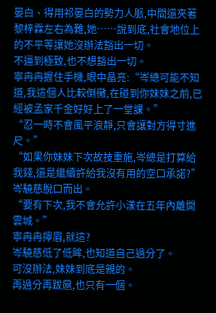晏白、得用祁晏白的勢力人脈,中間還夾著黎梓霖左右為難,她……說到底,社會地位上的不平等讓她沒辦法豁出一切。
不逼到極致,也不想豁出一切。
寧冉冉握住手機,眼中晶亮:“岑總可能不知道,我這個人比較倒黴,在碰到你妹妹之前,已經被孟家千金好好上了一堂課。”
“忍一時不會風平浪靜,只會讓對方得寸進尺。”
“如果你妹妹下次故技重施,岑總是打算給我錢,還是繼續許給我沒有用的空口承諾?”
岑驍慈脫口而出。
“要有下次,我不會允許小漾在五年內離開雲城。”
寧冉冉擰眉,就這?
岑驍慈低了低眸,也知道自己過分了。
可沒辦法,妹妹到底是親的。
再過分再跋扈,也只有一個。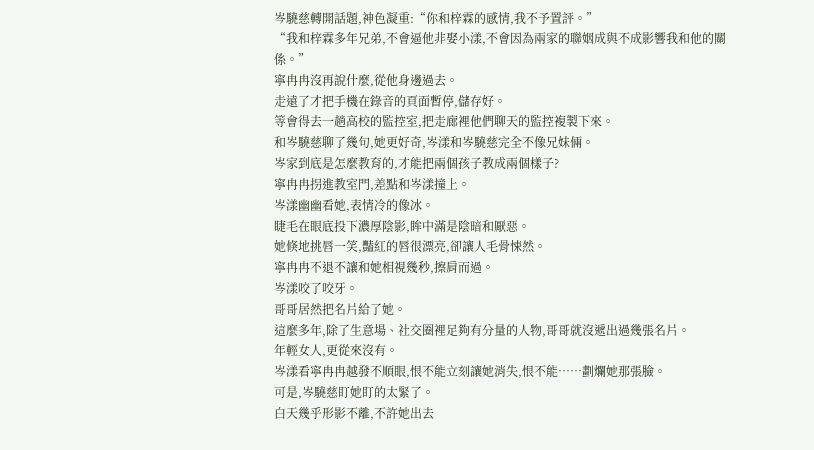岑驍慈轉開話題,神色凝重:“你和梓霖的感情,我不予置評。”
“我和梓霖多年兄弟,不會逼他非娶小漾,不會因為兩家的聯姻成與不成影響我和他的關係。”
寧冉冉沒再說什麼,從他身邊過去。
走遠了才把手機在錄音的頁面暫停,儲存好。
等會得去一趟高校的監控室,把走廊裡他們聊天的監控複製下來。
和岑驍慈聊了幾句,她更好奇,岑漾和岑驍慈完全不像兄妹倆。
岑家到底是怎麼教育的,才能把兩個孩子教成兩個樣子?
寧冉冉拐進教室門,差點和岑漾撞上。
岑漾幽幽看她,表情冷的像冰。
睫毛在眼底投下濃厚陰影,眸中滿是陰暗和厭惡。
她倏地挑唇一笑,豔紅的唇很漂亮,卻讓人毛骨悚然。
寧冉冉不退不讓和她相視幾秒,擦肩而過。
岑漾咬了咬牙。
哥哥居然把名片給了她。
這麼多年,除了生意場、社交圈裡足夠有分量的人物,哥哥就沒遞出過幾張名片。
年輕女人,更從來沒有。
岑漾看寧冉冉越發不順眼,恨不能立刻讓她消失,恨不能……劃爛她那張臉。
可是,岑驍慈盯她盯的太緊了。
白天幾乎形影不離,不許她出去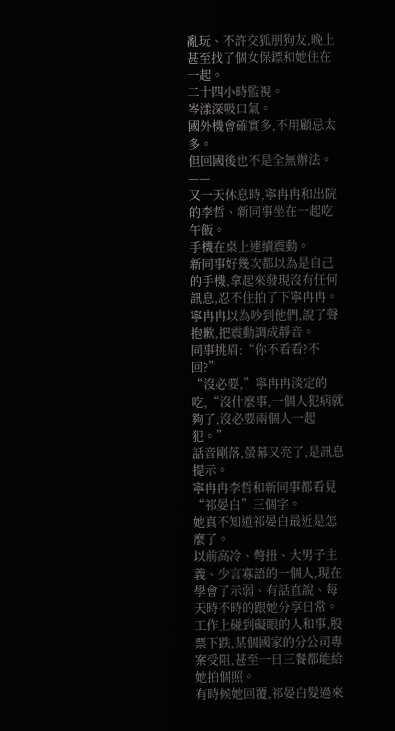亂玩、不許交狐朋狗友,晚上甚至找了個女保鏢和她住在一起。
二十四小時監視。
岑漾深吸口氣。
國外機會確實多,不用顧忌太多。
但回國後也不是全無辦法。
——
又一天休息時,寧冉冉和出院的李哲、新同事坐在一起吃午飯。
手機在桌上連續震動。
新同事好幾次都以為是自己的手機,拿起來發現沒有任何訊息,忍不住拍了下寧冉冉。
寧冉冉以為吵到他們,說了聲抱歉,把震動調成靜音。
同事挑眉:“你不看看?不回?”
“沒必要,”寧冉冉淡定的吃,“沒什麼事,一個人犯病就夠了,沒必要兩個人一起犯。”
話音剛落,螢幕又亮了,是訊息提示。
寧冉冉李哲和新同事都看見“祁晏白”三個字。
她真不知道祁晏白最近是怎麼了。
以前高冷、彆扭、大男子主義、少言寡語的一個人,現在學會了示弱、有話直說、每天時不時的跟她分享日常。
工作上碰到礙眼的人和事,股票下跌,某個國家的分公司專案受阻,甚至一日三餐都能給她拍個照。
有時候她回覆,祁晏白髮過來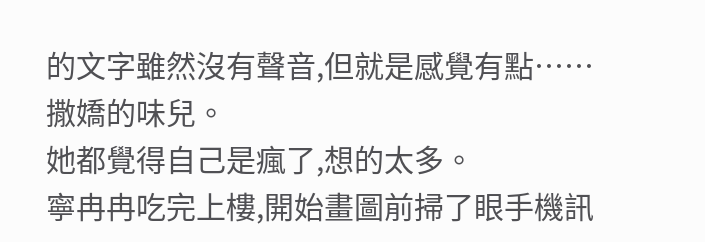的文字雖然沒有聲音,但就是感覺有點……撒嬌的味兒。
她都覺得自己是瘋了,想的太多。
寧冉冉吃完上樓,開始畫圖前掃了眼手機訊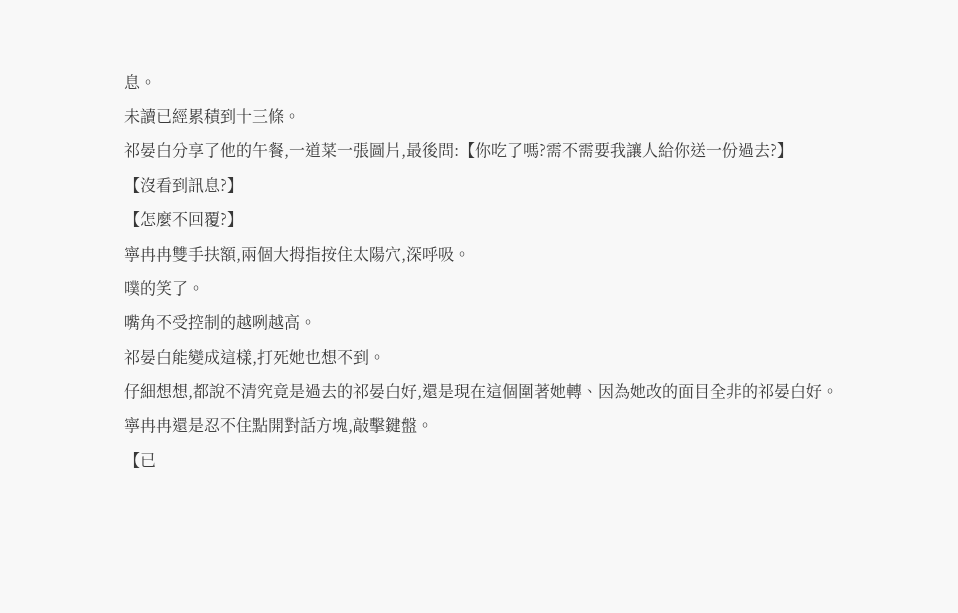息。
未讀已經累積到十三條。
祁晏白分享了他的午餐,一道菜一張圖片,最後問:【你吃了嗎?需不需要我讓人給你送一份過去?】
【沒看到訊息?】
【怎麼不回覆?】
寧冉冉雙手扶額,兩個大拇指按住太陽穴,深呼吸。
噗的笑了。
嘴角不受控制的越咧越高。
祁晏白能變成這樣,打死她也想不到。
仔細想想,都說不清究竟是過去的祁晏白好,還是現在這個圍著她轉、因為她改的面目全非的祁晏白好。
寧冉冉還是忍不住點開對話方塊,敲擊鍵盤。
【已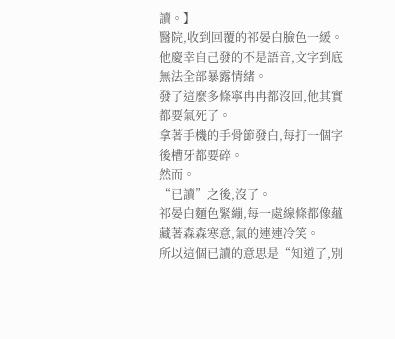讀。】
醫院,收到回覆的祁晏白臉色一緩。
他慶幸自己發的不是語音,文字到底無法全部暴露情緒。
發了這麼多條寧冉冉都沒回,他其實都要氣死了。
拿著手機的手骨節發白,每打一個字後槽牙都要碎。
然而。
“已讀”之後,沒了。
祁晏白麵色緊繃,每一處線條都像蘊藏著森森寒意,氣的連連冷笑。
所以這個已讀的意思是“知道了,別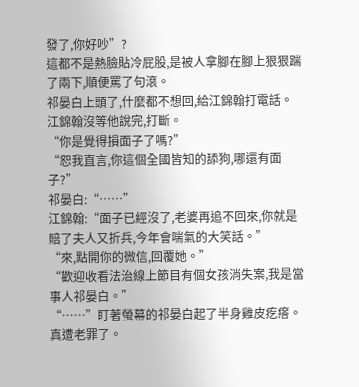發了,你好吵”?
這都不是熱臉貼冷屁股,是被人拿腳在腳上狠狠踹了兩下,順便罵了句滾。
祁晏白上頭了,什麼都不想回,給江錦翰打電話。
江錦翰沒等他說完,打斷。
“你是覺得損面子了嗎?”
“恕我直言,你這個全國皆知的舔狗,哪還有面子?”
祁晏白:“……”
江錦翰:“面子已經沒了,老婆再追不回來,你就是賠了夫人又折兵,今年會喘氣的大笑話。”
“來,點開你的微信,回覆她。”
“歡迎收看法治線上節目有個女孩消失案,我是當事人祁晏白。”
“……”盯著螢幕的祁晏白起了半身雞皮疙瘩。
真遭老罪了。